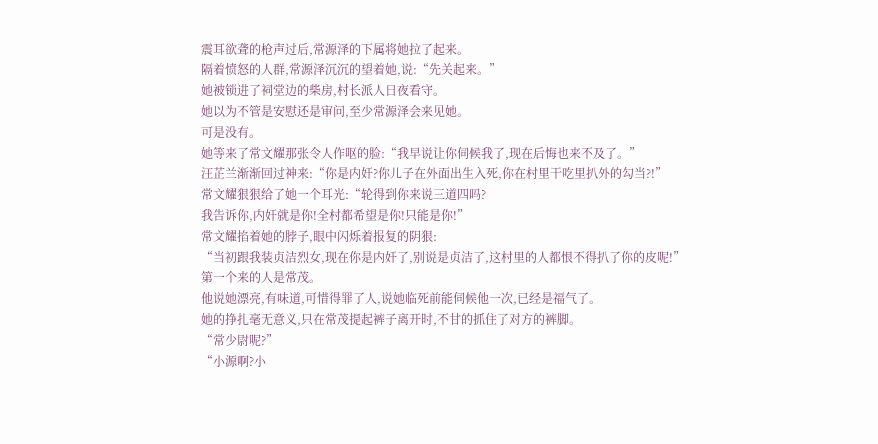震耳欲聋的枪声过后,常源泽的下属将她拉了起来。
隔着愤怒的人群,常源泽沉沉的望着她,说:“先关起来。”
她被锁进了祠堂边的柴房,村长派人日夜看守。
她以为不管是安慰还是审问,至少常源泽会来见她。
可是没有。
她等来了常文耀那张令人作呕的脸:“我早说让你伺候我了,现在后悔也来不及了。”
汪芷兰渐渐回过神来:“你是内奸?你儿子在外面出生入死,你在村里干吃里扒外的勾当?!”
常文耀狠狠给了她一个耳光:“轮得到你来说三道四吗?
我告诉你,内奸就是你!全村都希望是你!只能是你!”
常文耀掐着她的脖子,眼中闪烁着报复的阴狠:
“当初跟我装贞洁烈女,现在你是内奸了,别说是贞洁了,这村里的人都恨不得扒了你的皮呢!”
第一个来的人是常茂。
他说她漂亮,有味道,可惜得罪了人,说她临死前能伺候他一次,已经是福气了。
她的挣扎毫无意义,只在常茂提起裤子离开时,不甘的抓住了对方的裤脚。
“常少尉呢?”
“小源啊?小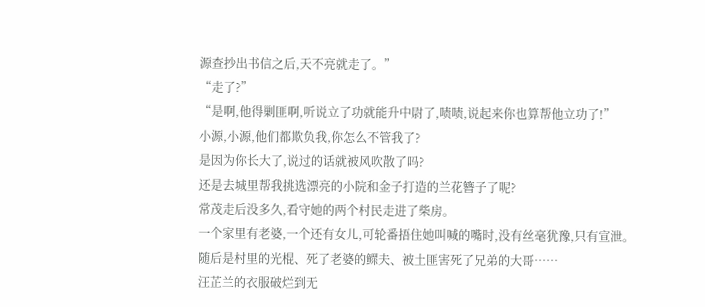源查抄出书信之后,天不亮就走了。”
“走了?”
“是啊,他得剿匪啊,听说立了功就能升中尉了,啧啧,说起来你也算帮他立功了!”
小源,小源,他们都欺负我,你怎么不管我了?
是因为你长大了,说过的话就被风吹散了吗?
还是去城里帮我挑选漂亮的小院和金子打造的兰花簪子了呢?
常茂走后没多久,看守她的两个村民走进了柴房。
一个家里有老婆,一个还有女儿,可轮番捂住她叫喊的嘴时,没有丝毫犹豫,只有宣泄。
随后是村里的光棍、死了老婆的鳏夫、被土匪害死了兄弟的大哥……
汪芷兰的衣服破烂到无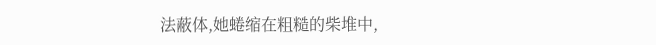法蔽体,她蜷缩在粗糙的柴堆中,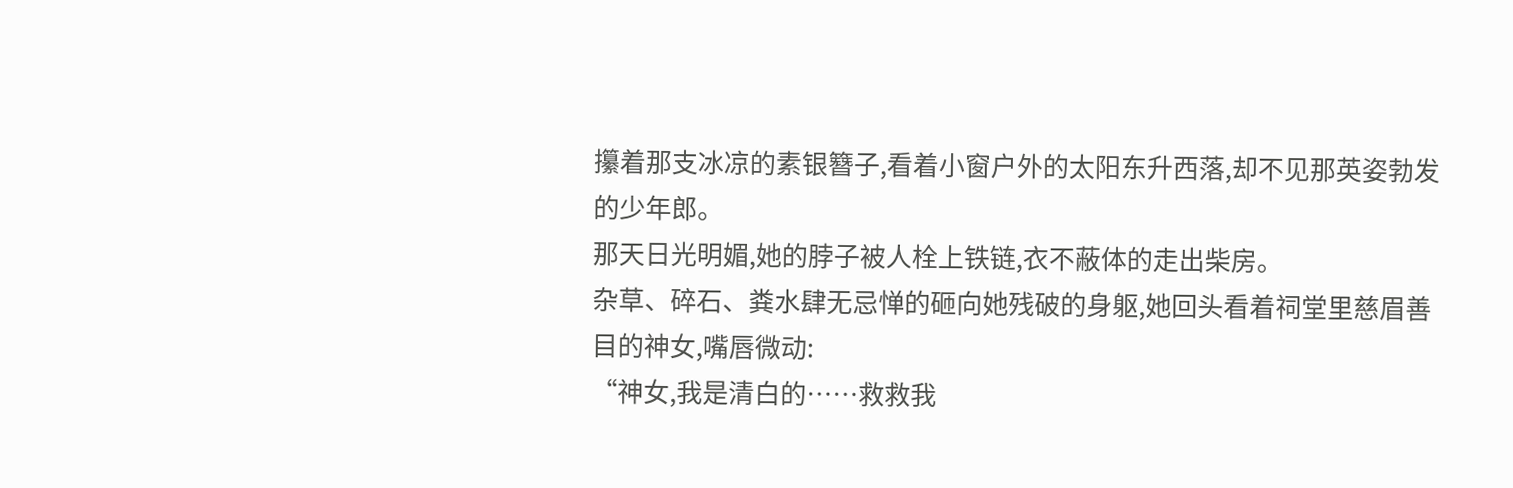攥着那支冰凉的素银簪子,看着小窗户外的太阳东升西落,却不见那英姿勃发的少年郎。
那天日光明媚,她的脖子被人栓上铁链,衣不蔽体的走出柴房。
杂草、碎石、粪水肆无忌惮的砸向她残破的身躯,她回头看着祠堂里慈眉善目的神女,嘴唇微动:
“神女,我是清白的……救救我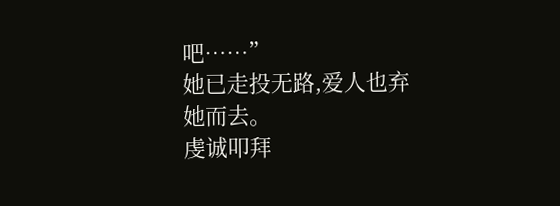吧……”
她已走投无路,爱人也弃她而去。
虔诚叩拜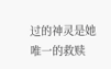过的神灵是她唯一的救赎